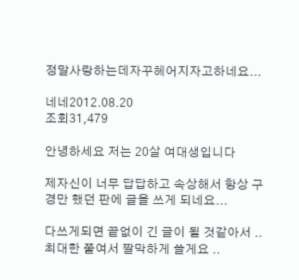정말사랑하는데자꾸헤어지자고하네요...

네네2012.08.20
조회31,479

안녕하세요 저는 20살 여대생입니다

제자신이 너무 답답하고 속상해서 항상 구경만 했던 판에 글을 쓰게 되네요...

다쓰게되면 끝없이 긴 글이 될 것같아서 .. 최대한 쭐여서 짤막하게 쓸게요 ..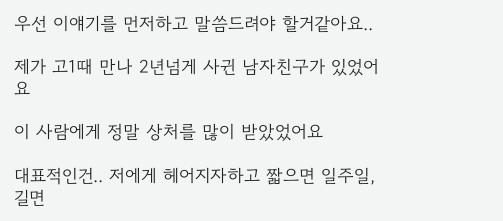우선 이얘기를 먼저하고 말씀드려야 할거같아요..

제가 고1때 만나 2년넘게 사귄 남자친구가 있었어요

이 사람에게 정말 상처를 많이 받았었어요

대표적인건.. 저에게 헤어지자하고 짧으면 일주일, 길면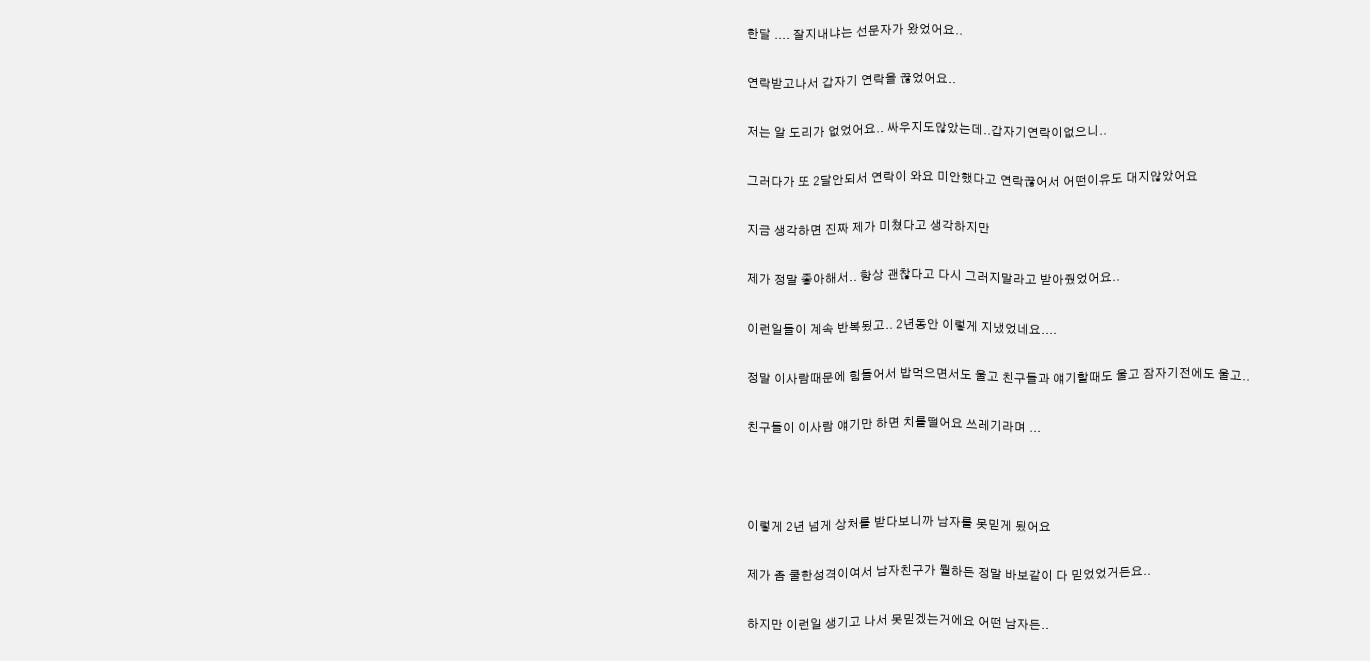한달 .... 잘지내냐는 선문자가 왔었어요..

연락받고나서 갑자기 연락을 끊었어요..

저는 알 도리가 없었어요.. 싸우지도않았는데..갑자기연락이없으니..

그러다가 또 2달안되서 연락이 와요 미안했다고 연락끊어서 어떤이유도 대지않았어요

지금 생각하면 진짜 제가 미쳤다고 생각하지만

제가 정말 좋아해서.. 항상 괜찮다고 다시 그러지말라고 받아줬었어요..

이런일들이 계속 반복됬고.. 2년동안 이렇게 지냈었네요....

정말 이사람때문에 힘들어서 밥먹으면서도 울고 친구들과 얘기할때도 울고 잠자기전에도 울고..

친구들이 이사람 얘기만 하면 치를떨어요 쓰레기라며 ...



이렇게 2년 넘게 상처를 받다보니까 남자를 못믿게 됬어요

제가 좀 쿨한성격이여서 남자친구가 뭘하든 정말 바보같이 다 믿었었거든요..

하지만 이런일 생기고 나서 못믿겠는거에요 어떤 남자든..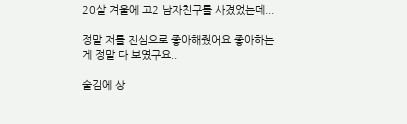20살 겨울에 고2 남자친구를 사겼었는데...

정말 저를 진심으로 좋아해줬어요 좋아하는게 정말 다 보였구요..

술김에 상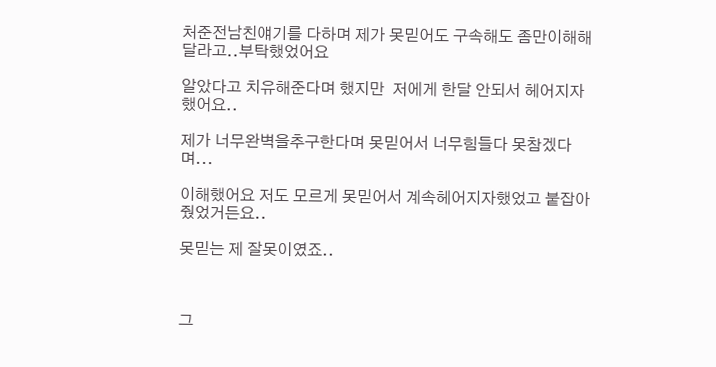처준전남친얘기를 다하며 제가 못믿어도 구속해도 좀만이해해달라고..부탁했었어요

알았다고 치유해준다며 했지만  저에게 한달 안되서 헤어지자했어요..

제가 너무완벽을추구한다며 못믿어서 너무힘들다 못참겠다며...

이해했어요 저도 모르게 못믿어서 계속헤어지자했었고 붙잡아줬었거든요..

못믿는 제 잘못이였죠..



그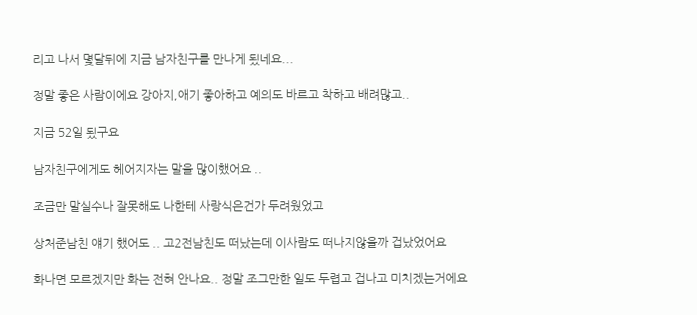리고 나서 몇달뒤에 지금 남자친구를 만나게 됬네요...

정말 좋은 사람이에요 강아지,애기 좋아하고 예의도 바르고 착하고 배려많고..

지금 52일 됬구요

남자친구에게도 헤어지자는 말을 많이했어요 ..

조금만 말실수나 잘못해도 나한테 사랑식은건가 두려웠었고

상처준남친 얘기 했어도 .. 고2전남친도 떠났는데 이사람도 떠나지않을까 겁났었어요

화나면 모르겠지만 화는 전혀 안나요.. 정말 조그만한 일도 두렵고 겁나고 미치겠는거에요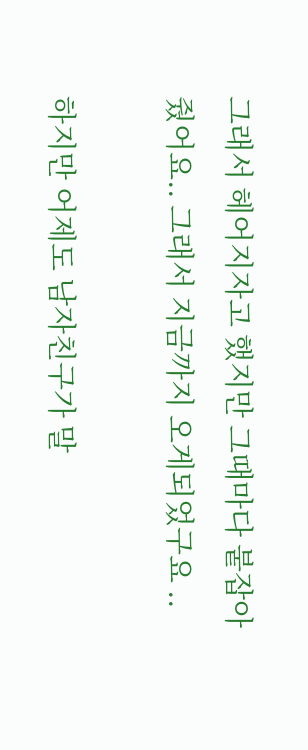그래서 헤어지자고 했지만 그때마다 붙잡아줬어요.. 그래서 지금까지 오게되었구요 ..

하지만 어제도 남자친구가 말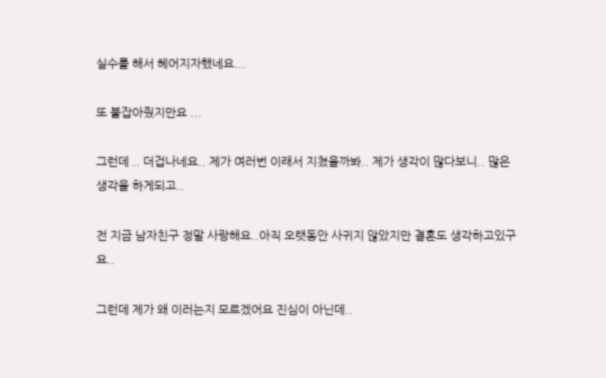실수를 해서 헤어지자했네요...

또 붙잡아줬지만요 ...

그런데 .. 더겁나네요.. 제가 여러번 이래서 지쳤을까봐.. 제가 생각이 많다보니.. 많은 생각을 하게되고..

전 지금 남자친구 정말 사랑해요..아직 오랫동안 사귀지 않았지만 결혼도 생각하고있구요..

그런데 제가 왜 이러는지 모르겠어요 진심이 아닌데..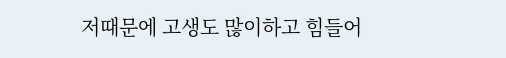저때문에 고생도 많이하고 힘들어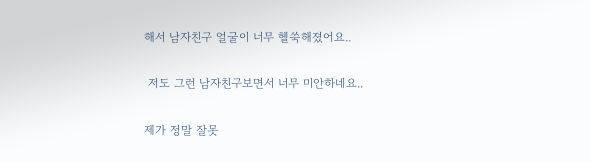해서 남자친구 얼굴이 너무 헬쑥해졌어요..

 저도 그런 남자친구보면서 너무 미안하네요..

제가 정말 잘못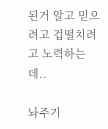된거 알고 믿으려고 겁떨치려고 노력하는데..

놔주기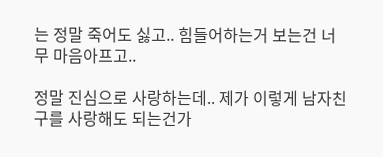는 정말 죽어도 싫고.. 힘들어하는거 보는건 너무 마음아프고..

정말 진심으로 사랑하는데.. 제가 이렇게 남자친구를 사랑해도 되는건가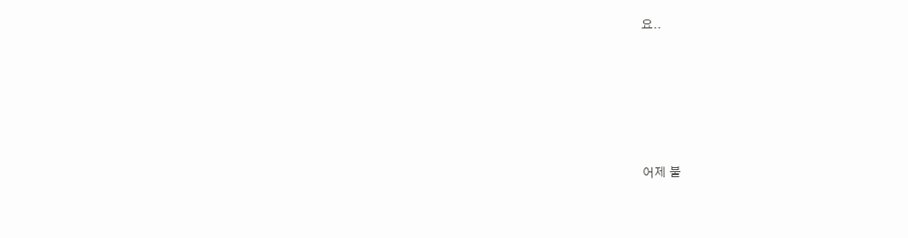요..







어제 붙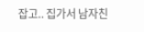잡고.. 집가서 남자친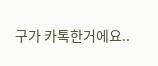구가 카톡한거에요..